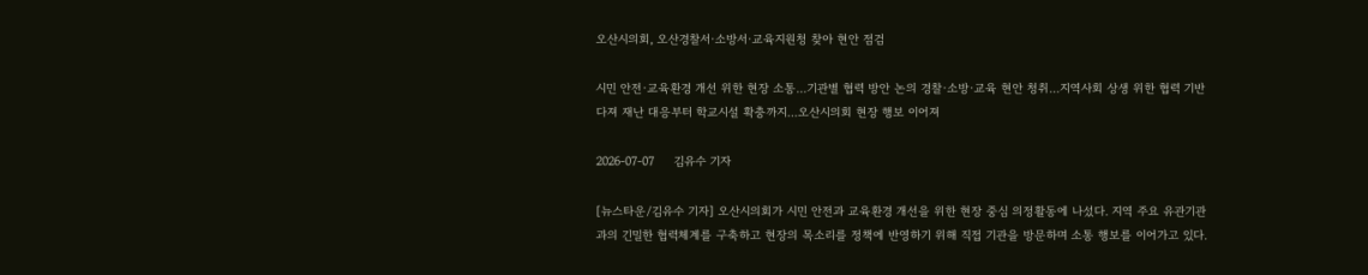오산시의회, 오산경찰서·소방서·교육지원청 찾아 현안 점검

시민 안전·교육환경 개선 위한 현장 소통…기관별 협력 방안 논의 경찰·소방·교육 현안 청취…지역사회 상생 위한 협력 기반 다져 재난 대응부터 학교시설 확충까지…오산시의회 현장 행보 이어져

2026-07-07     김유수 기자

[뉴스타운/김유수 기자] 오산시의회가 시민 안전과 교육환경 개선을 위한 현장 중심 의정활동에 나섰다. 지역 주요 유관기관과의 긴밀한 협력체계를 구축하고 현장의 목소리를 정책에 반영하기 위해 직접 기관을 방문하며 소통 행보를 이어가고 있다.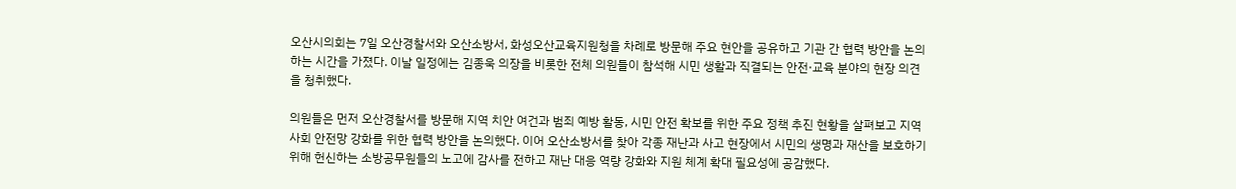오산시의회는 7일 오산경찰서와 오산소방서, 화성오산교육지원청을 차례로 방문해 주요 현안을 공유하고 기관 간 협력 방안을 논의하는 시간을 가졌다. 이날 일정에는 김종욱 의장을 비롯한 전체 의원들이 참석해 시민 생활과 직결되는 안전·교육 분야의 현장 의견을 청취했다.

의원들은 먼저 오산경찰서를 방문해 지역 치안 여건과 범죄 예방 활동, 시민 안전 확보를 위한 주요 정책 추진 현황을 살펴보고 지역사회 안전망 강화를 위한 협력 방안을 논의했다. 이어 오산소방서를 찾아 각종 재난과 사고 현장에서 시민의 생명과 재산을 보호하기 위해 헌신하는 소방공무원들의 노고에 감사를 전하고 재난 대응 역량 강화와 지원 체계 확대 필요성에 공감했다.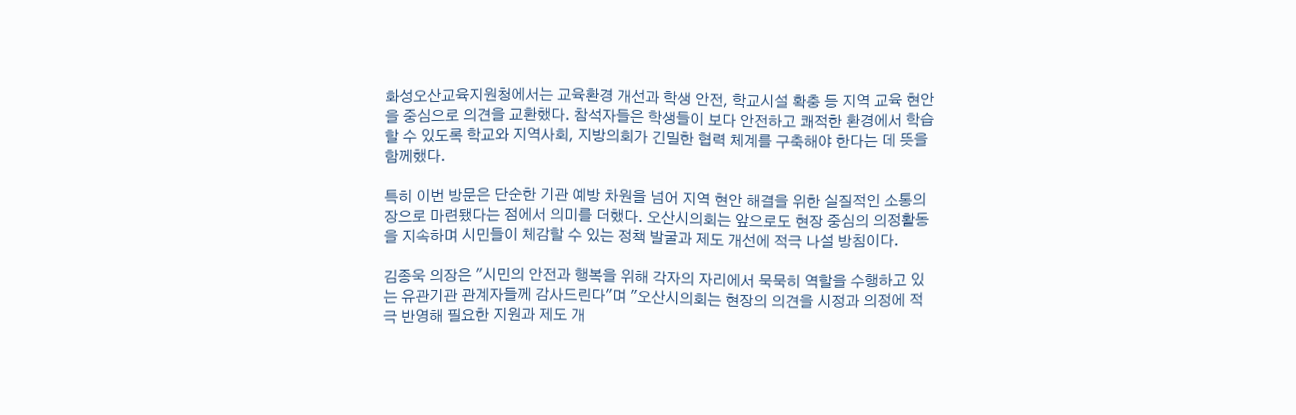화성오산교육지원청에서는 교육환경 개선과 학생 안전, 학교시설 확충 등 지역 교육 현안을 중심으로 의견을 교환했다. 참석자들은 학생들이 보다 안전하고 쾌적한 환경에서 학습할 수 있도록 학교와 지역사회, 지방의회가 긴밀한 협력 체계를 구축해야 한다는 데 뜻을 함께했다.

특히 이번 방문은 단순한 기관 예방 차원을 넘어 지역 현안 해결을 위한 실질적인 소통의 장으로 마련됐다는 점에서 의미를 더했다. 오산시의회는 앞으로도 현장 중심의 의정활동을 지속하며 시민들이 체감할 수 있는 정책 발굴과 제도 개선에 적극 나설 방침이다.

김종욱 의장은 "시민의 안전과 행복을 위해 각자의 자리에서 묵묵히 역할을 수행하고 있는 유관기관 관계자들께 감사드린다"며 "오산시의회는 현장의 의견을 시정과 의정에 적극 반영해 필요한 지원과 제도 개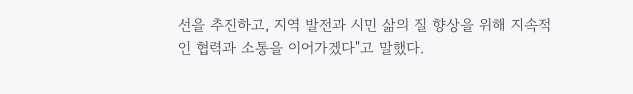선을 추진하고, 지역 발전과 시민 삶의 질 향상을 위해 지속적인 협력과 소통을 이어가겠다"고 말했다.